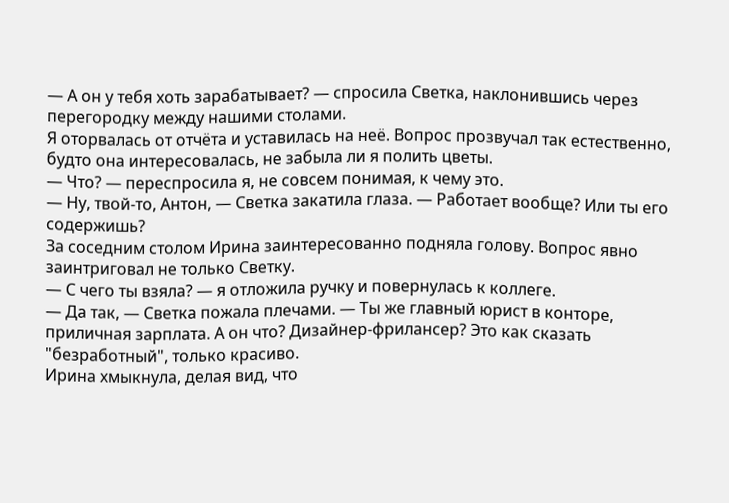— А он у тебя хоть зарабатывает? — спросила Светка, наклонившись через перегородку между нашими столами.
Я оторвалась от отчёта и уставилась на неё. Вопрос прозвучал так естественно, будто она интересовалась, не забыла ли я полить цветы.
— Что? — переспросила я, не совсем понимая, к чему это.
— Ну, твой-то, Антон, — Светка закатила глаза. — Работает вообще? Или ты его содержишь?
За соседним столом Ирина заинтересованно подняла голову. Вопрос явно заинтриговал не только Светку.
— С чего ты взяла? — я отложила ручку и повернулась к коллеге.
— Да так, — Светка пожала плечами. — Ты же главный юрист в конторе, приличная зарплата. А он что? Дизайнер-фрилансер? Это как сказать "безработный", только красиво.
Ирина хмыкнула, делая вид, что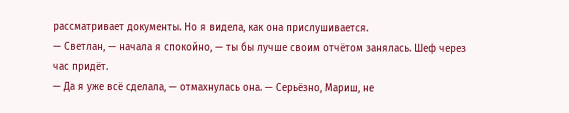рассматривает документы. Но я видела, как она прислушивается.
— Светлан, — начала я спокойно, — ты бы лучше своим отчётом занялась. Шеф через час придёт.
— Да я уже всё сделала, — отмахнулась она. — Серьёзно, Мариш, не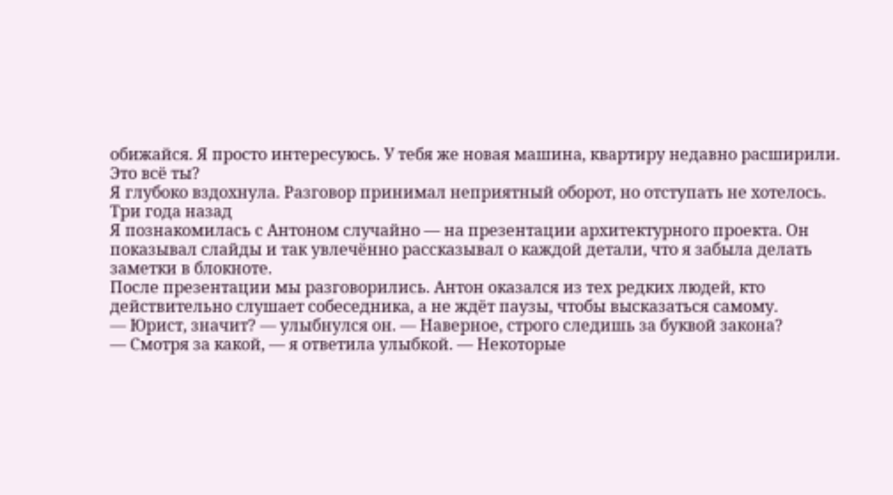обижайся. Я просто интересуюсь. У тебя же новая машина, квартиру недавно расширили. Это всё ты?
Я глубоко вздохнула. Разговор принимал неприятный оборот, но отступать не хотелось.
Три года назад
Я познакомилась с Антоном случайно — на презентации архитектурного проекта. Он показывал слайды и так увлечённо рассказывал о каждой детали, что я забыла делать заметки в блокноте.
После презентации мы разговорились. Антон оказался из тех редких людей, кто действительно слушает собеседника, а не ждёт паузы, чтобы высказаться самому.
— Юрист, значит? — улыбнулся он. — Наверное, строго следишь за буквой закона?
— Смотря за какой, — я ответила улыбкой. — Некоторые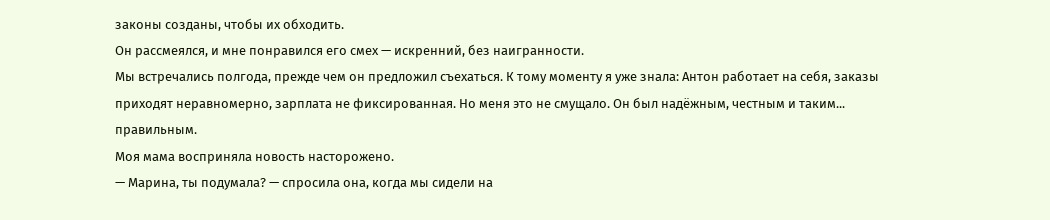законы созданы, чтобы их обходить.
Он рассмеялся, и мне понравился его смех — искренний, без наигранности.
Мы встречались полгода, прежде чем он предложил съехаться. К тому моменту я уже знала: Антон работает на себя, заказы приходят неравномерно, зарплата не фиксированная. Но меня это не смущало. Он был надёжным, честным и таким... правильным.
Моя мама восприняла новость насторожено.
— Марина, ты подумала? — спросила она, когда мы сидели на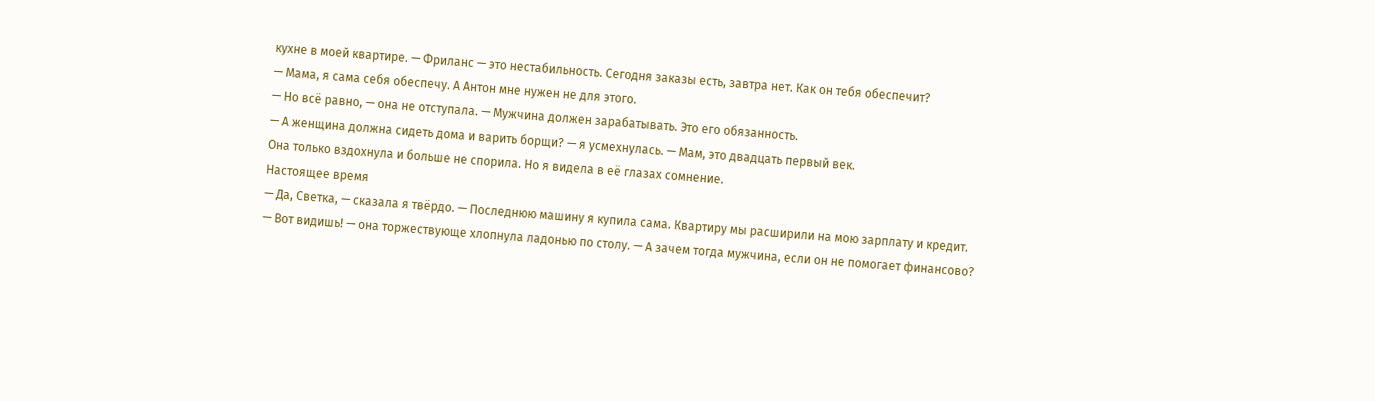кухне в моей квартире. — Фриланс — это нестабильность. Сегодня заказы есть, завтра нет. Как он тебя обеспечит?
— Мама, я сама себя обеспечу. А Антон мне нужен не для этого.
— Но всё равно, — она не отступала. — Мужчина должен зарабатывать. Это его обязанность.
— А женщина должна сидеть дома и варить борщи? — я усмехнулась. — Мам, это двадцать первый век.
Она только вздохнула и больше не спорила. Но я видела в её глазах сомнение.
Настоящее время
— Да, Светка, — сказала я твёрдо. — Последнюю машину я купила сама. Квартиру мы расширили на мою зарплату и кредит.
— Вот видишь! — она торжествующе хлопнула ладонью по столу. — А зачем тогда мужчина, если он не помогает финансово?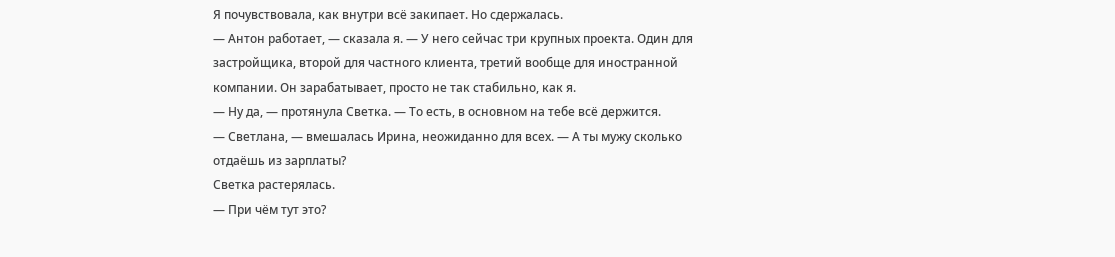Я почувствовала, как внутри всё закипает. Но сдержалась.
— Антон работает, — сказала я. — У него сейчас три крупных проекта. Один для застройщика, второй для частного клиента, третий вообще для иностранной компании. Он зарабатывает, просто не так стабильно, как я.
— Ну да, — протянула Светка. — То есть, в основном на тебе всё держится.
— Светлана, — вмешалась Ирина, неожиданно для всех. — А ты мужу сколько отдаёшь из зарплаты?
Светка растерялась.
— При чём тут это?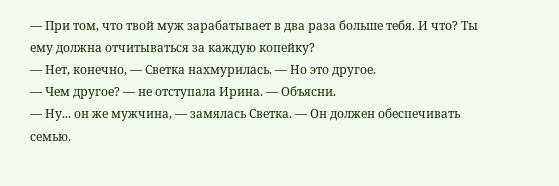— При том, что твой муж зарабатывает в два раза больше тебя. И что? Ты ему должна отчитываться за каждую копейку?
— Нет, конечно, — Светка нахмурилась. — Но это другое.
— Чем другое? — не отступала Ирина. — Объясни.
— Ну... он же мужчина, — замялась Светка. — Он должен обеспечивать семью.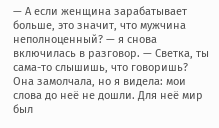— А если женщина зарабатывает больше, это значит, что мужчина неполноценный? — я снова включилась в разговор. — Светка, ты сама-то слышишь, что говоришь?
Она замолчала, но я видела: мои слова до неё не дошли. Для неё мир был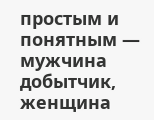простым и понятным — мужчина добытчик, женщина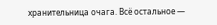хранительница очага. Всё остальное —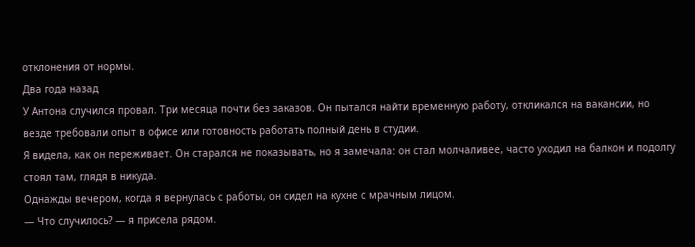отклонения от нормы.
Два года назад
У Антона случился провал. Три месяца почти без заказов. Он пытался найти временную работу, откликался на вакансии, но везде требовали опыт в офисе или готовность работать полный день в студии.
Я видела, как он переживает. Он старался не показывать, но я замечала: он стал молчаливее, часто уходил на балкон и подолгу стоял там, глядя в никуда.
Однажды вечером, когда я вернулась с работы, он сидел на кухне с мрачным лицом.
— Что случилось? — я присела рядом.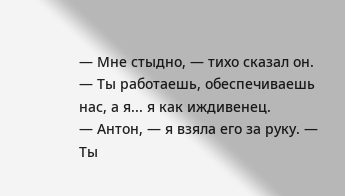— Мне стыдно, — тихо сказал он. — Ты работаешь, обеспечиваешь нас, а я... я как иждивенец.
— Антон, — я взяла его за руку. — Ты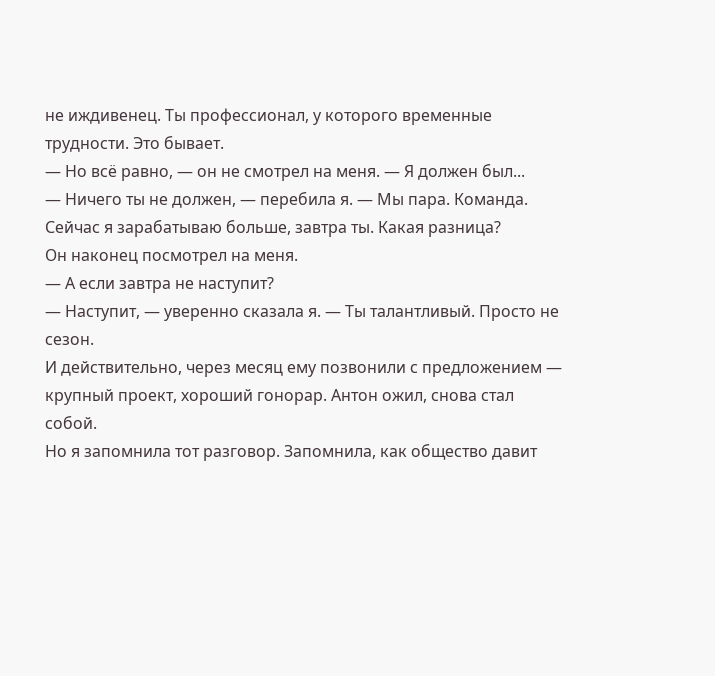не иждивенец. Ты профессионал, у которого временные трудности. Это бывает.
— Но всё равно, — он не смотрел на меня. — Я должен был...
— Ничего ты не должен, — перебила я. — Мы пара. Команда. Сейчас я зарабатываю больше, завтра ты. Какая разница?
Он наконец посмотрел на меня.
— А если завтра не наступит?
— Наступит, — уверенно сказала я. — Ты талантливый. Просто не сезон.
И действительно, через месяц ему позвонили с предложением — крупный проект, хороший гонорар. Антон ожил, снова стал собой.
Но я запомнила тот разговор. Запомнила, как общество давит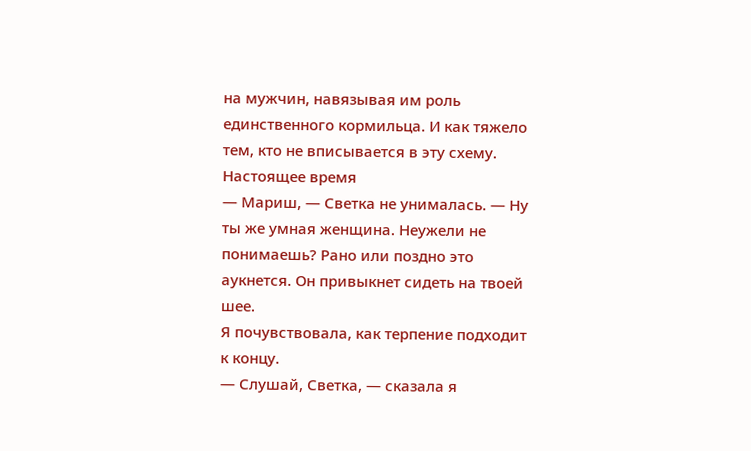на мужчин, навязывая им роль единственного кормильца. И как тяжело тем, кто не вписывается в эту схему.
Настоящее время
— Мариш, — Светка не унималась. — Ну ты же умная женщина. Неужели не понимаешь? Рано или поздно это аукнется. Он привыкнет сидеть на твоей шее.
Я почувствовала, как терпение подходит к концу.
— Слушай, Светка, — сказала я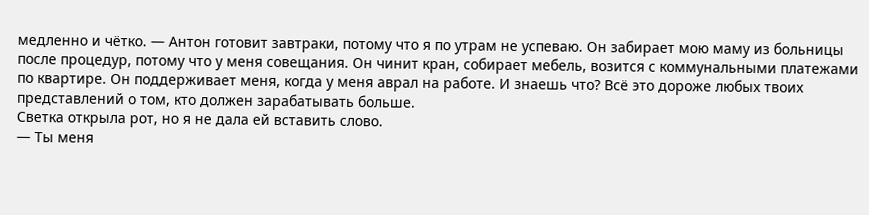медленно и чётко. — Антон готовит завтраки, потому что я по утрам не успеваю. Он забирает мою маму из больницы после процедур, потому что у меня совещания. Он чинит кран, собирает мебель, возится с коммунальными платежами по квартире. Он поддерживает меня, когда у меня аврал на работе. И знаешь что? Всё это дороже любых твоих представлений о том, кто должен зарабатывать больше.
Светка открыла рот, но я не дала ей вставить слово.
— Ты меня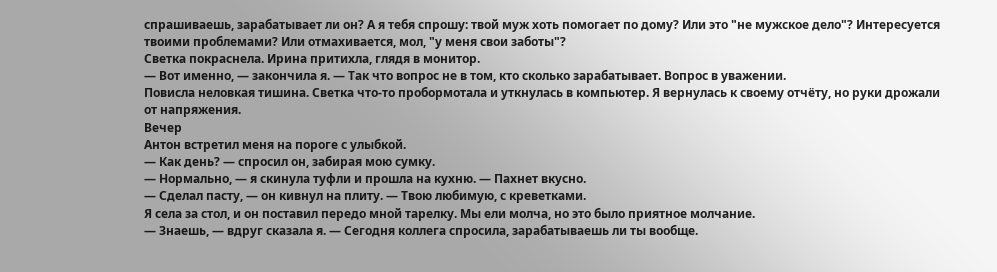спрашиваешь, зарабатывает ли он? А я тебя спрошу: твой муж хоть помогает по дому? Или это "не мужское дело"? Интересуется твоими проблемами? Или отмахивается, мол, "у меня свои заботы"?
Светка покраснела. Ирина притихла, глядя в монитор.
— Вот именно, — закончила я. — Так что вопрос не в том, кто сколько зарабатывает. Вопрос в уважении.
Повисла неловкая тишина. Светка что-то пробормотала и уткнулась в компьютер. Я вернулась к своему отчёту, но руки дрожали от напряжения.
Вечер
Антон встретил меня на пороге с улыбкой.
— Как день? — спросил он, забирая мою сумку.
— Нормально, — я скинула туфли и прошла на кухню. — Пахнет вкусно.
— Сделал пасту, — он кивнул на плиту. — Твою любимую, с креветками.
Я села за стол, и он поставил передо мной тарелку. Мы ели молча, но это было приятное молчание.
— Знаешь, — вдруг сказала я. — Сегодня коллега спросила, зарабатываешь ли ты вообще.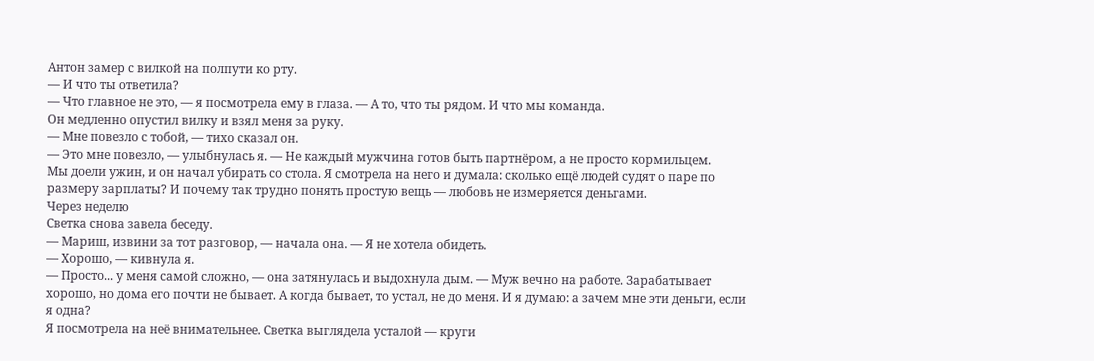Антон замер с вилкой на полпути ко рту.
— И что ты ответила?
— Что главное не это, — я посмотрела ему в глаза. — А то, что ты рядом. И что мы команда.
Он медленно опустил вилку и взял меня за руку.
— Мне повезло с тобой, — тихо сказал он.
— Это мне повезло, — улыбнулась я. — Не каждый мужчина готов быть партнёром, а не просто кормильцем.
Мы доели ужин, и он начал убирать со стола. Я смотрела на него и думала: сколько ещё людей судят о паре по размеру зарплаты? И почему так трудно понять простую вещь — любовь не измеряется деньгами.
Через неделю
Светка снова завела беседу.
— Мариш, извини за тот разговор, — начала она. — Я не хотела обидеть.
— Хорошо, — кивнула я.
— Просто... у меня самой сложно, — она затянулась и выдохнула дым. — Муж вечно на работе. Зарабатывает хорошо, но дома его почти не бывает. А когда бывает, то устал, не до меня. И я думаю: а зачем мне эти деньги, если я одна?
Я посмотрела на неё внимательнее. Светка выглядела усталой — круги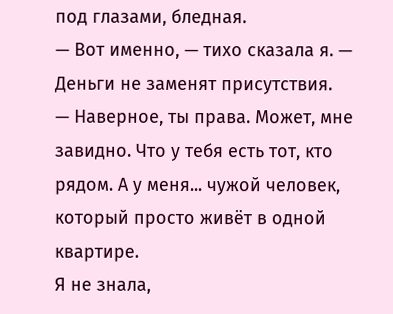под глазами, бледная.
— Вот именно, — тихо сказала я. — Деньги не заменят присутствия.
— Наверное, ты права. Может, мне завидно. Что у тебя есть тот, кто рядом. А у меня... чужой человек, который просто живёт в одной квартире.
Я не знала,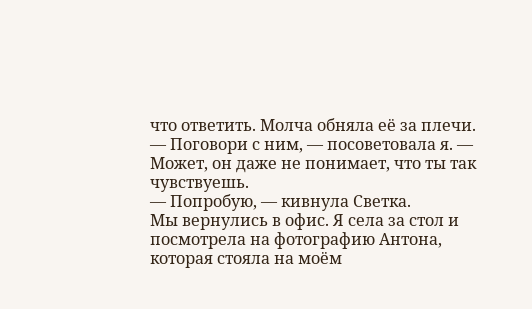что ответить. Молча обняла её за плечи.
— Поговори с ним, — посоветовала я. — Может, он даже не понимает, что ты так чувствуешь.
— Попробую, — кивнула Светка.
Мы вернулись в офис. Я села за стол и посмотрела на фотографию Антона, которая стояла на моём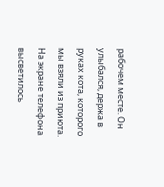рабочем месте. Он улыбался, держа в руках кота, которого мы взяли из приюта.
На экране телефона высветилось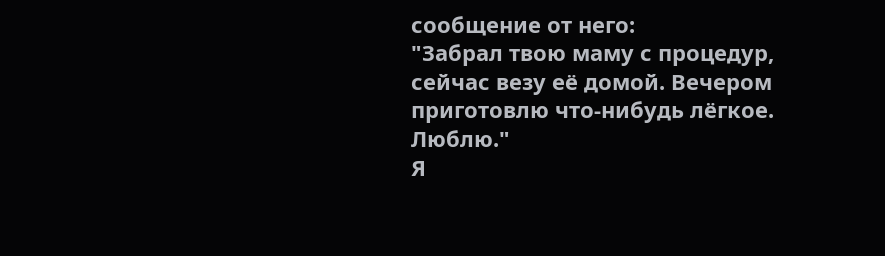сообщение от него:
"Забрал твою маму с процедур, сейчас везу её домой. Вечером приготовлю что-нибудь лёгкое. Люблю."
Я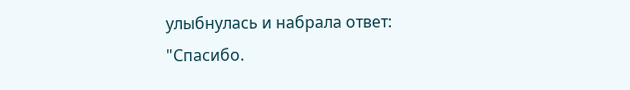улыбнулась и набрала ответ:
"Спасибо.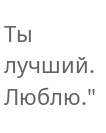Ты лучший. Люблю."